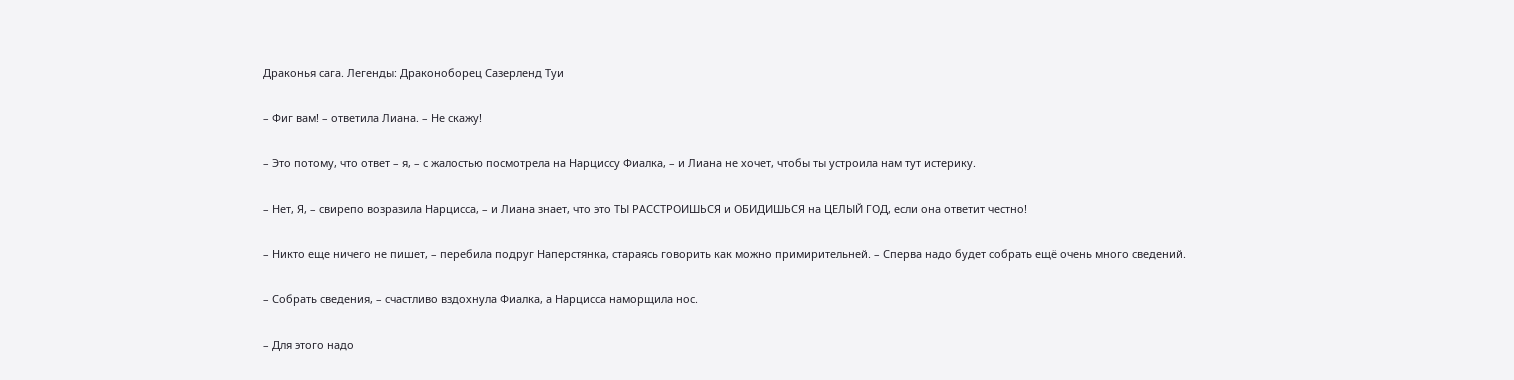Драконья сага. Легенды: Драконоборец Сазерленд Туи

– Фиг вам! – ответила Лиана. – Не скажу!

– Это потому, что ответ – я, – с жалостью посмотрела на Нарциссу Фиалка, – и Лиана не хочет, чтобы ты устроила нам тут истерику.

– Нет, Я, – свирепо возразила Нарцисса, – и Лиана знает, что это ТЫ РАССТРОИШЬСЯ и ОБИДИШЬСЯ на ЦЕЛЫЙ ГОД, если она ответит честно!

– Никто еще ничего не пишет, – перебила подруг Наперстянка, стараясь говорить как можно примирительней. – Сперва надо будет собрать ещё очень много сведений.

– Собрать сведения, – счастливо вздохнула Фиалка, а Нарцисса наморщила нос.

– Для этого надо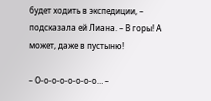будет ходить в экспедиции, – подсказала ей Лиана. – В горы! А может, даже в пустыню!

– О-о-о-о-о-о-о-о… –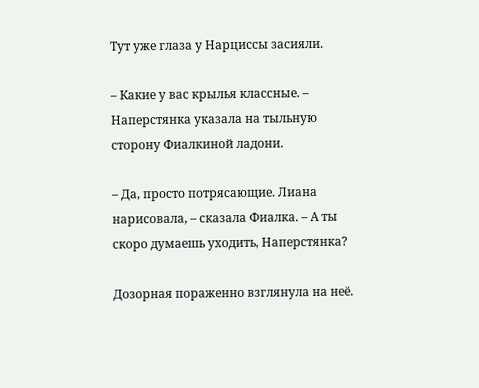Тут уже глаза у Нарциссы засияли.

– Какие у вас крылья классные. – Наперстянка указала на тыльную сторону Фиалкиной ладони.

– Да, просто потрясающие. Лиана нарисовала, – сказала Фиалка. – А ты скоро думаешь уходить, Наперстянка?

Дозорная пораженно взглянула на неё.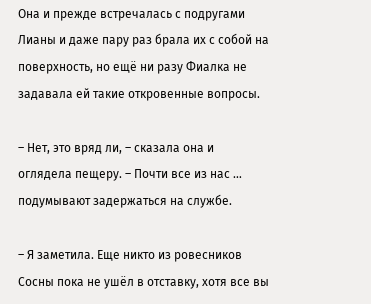Она и прежде встречалась с подругами Лианы и даже пару раз брала их с собой на поверхность, но ещё ни разу Фиалка не задавала ей такие откровенные вопросы.

– Нет, это вряд ли, – сказала она и оглядела пещеру. – Почти все из нас … подумывают задержаться на службе.

– Я заметила. Еще никто из ровесников Сосны пока не ушёл в отставку, хотя все вы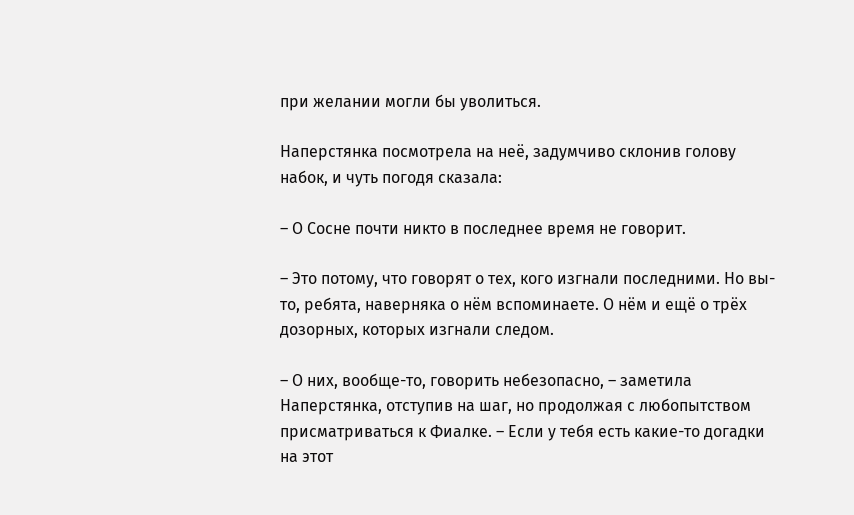при желании могли бы уволиться.

Наперстянка посмотрела на неё, задумчиво склонив голову набок, и чуть погодя сказала:

– О Сосне почти никто в последнее время не говорит.

– Это потому, что говорят о тех, кого изгнали последними. Но вы-то, ребята, наверняка о нём вспоминаете. О нём и ещё о трёх дозорных, которых изгнали следом.

– О них, вообще-то, говорить небезопасно, – заметила Наперстянка, отступив на шаг, но продолжая с любопытством присматриваться к Фиалке. – Если у тебя есть какие-то догадки на этот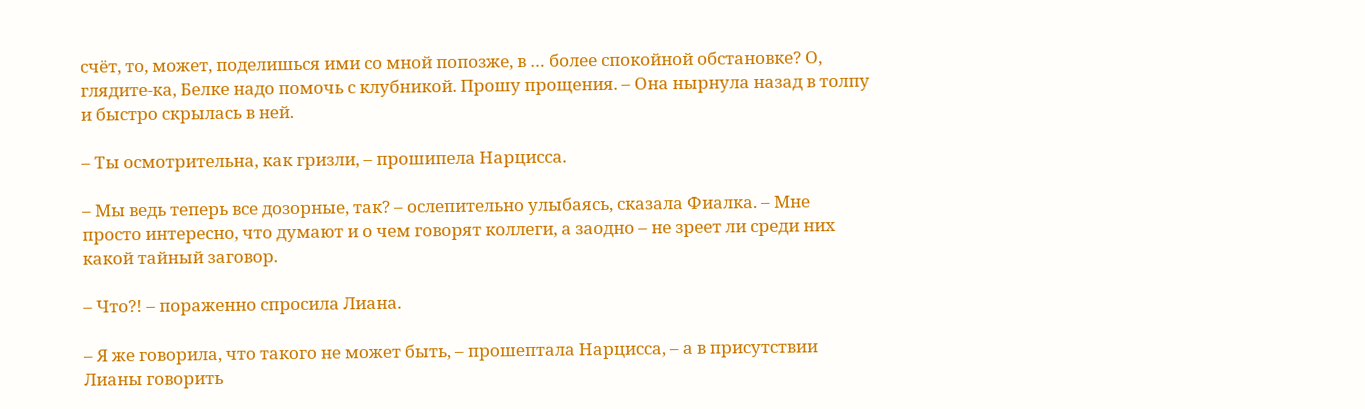счёт, то, может, поделишься ими со мной попозже, в … более спокойной обстановке? О, глядите-ка, Белке надо помочь с клубникой. Прошу прощения. – Она нырнула назад в толпу и быстро скрылась в ней.

– Ты осмотрительна, как гризли, – прошипела Нарцисса.

– Мы ведь теперь все дозорные, так? – ослепительно улыбаясь, сказала Фиалка. – Мне просто интересно, что думают и о чем говорят коллеги, а заодно – не зреет ли среди них какой тайный заговор.

– Что?! – пораженно спросила Лиана.

– Я же говорила, что такого не может быть, – прошептала Нарцисса, – а в присутствии Лианы говорить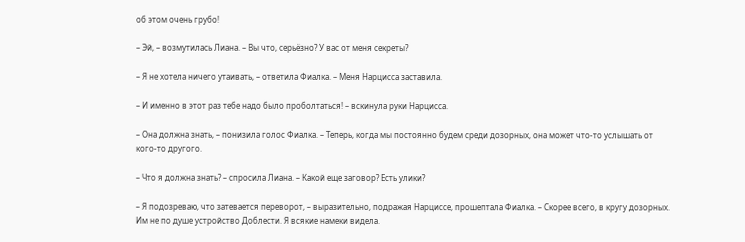об этом очень грубо!

– Эй, – возмутилась Лиана. – Вы что, серьёзно? У вас от меня секреты?

– Я не хотела ничего утаивать, – ответила Фиалка. – Меня Нарцисса заставила.

– И именно в этот раз тебе надо было проболтаться! – вскинула руки Нарцисса.

– Она должна знать, – понизила голос Фиалка. – Теперь, когда мы постоянно будем среди дозорных, она может что-то услышать от кого-то другого.

– Что я должна знать? – спросила Лиана. – Какой еще заговор? Есть улики?

– Я подозреваю, что затевается переворот, – выразительно, подражая Нарциссе, прошептала Фиалка. – Скорее всего, в кругу дозорных. Им не по душе устройство Доблести. Я всякие намеки видела.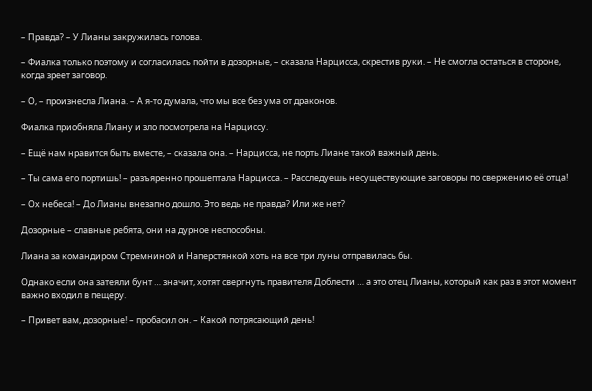– Правда? – У Лианы закружилась голова.

– Фиалка только поэтому и согласилась пойти в дозорные, – сказала Нарцисса, скрестив руки. – Не смогла остаться в стороне, когда зреет заговор.

– О, – произнесла Лиана. – А я-то думала, что мы все без ума от драконов.

Фиалка приобняла Лиану и зло посмотрела на Нарциссу.

– Ещё нам нравится быть вместе, – сказала она. – Нарцисса, не порть Лиане такой важный день.

– Ты сама его портишь! – разъяренно прошептала Нарцисса. – Расследуешь несуществующие заговоры по свержению её отца!

– Ох небеса! – До Лианы внезапно дошло. Это ведь не правда? Или же нет?

Дозорные – славные ребята, они на дурное неспособны.

Лиана за командиром Стремниной и Наперстянкой хоть на все три луны отправилась бы.

Однако если она затеяли бунт … значит, хотят свергнуть правителя Доблести … а это отец Лианы, который как раз в этот момент важно входил в пещеру.

– Привет вам, дозорные! – пробасил он. – Какой потрясающий день!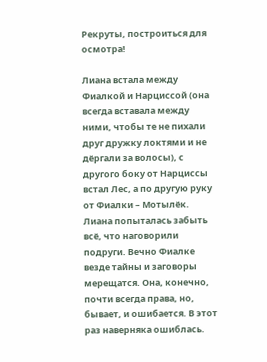Рекруты, построиться для осмотра!

Лиана встала между Фиалкой и Нарциссой (она всегда вставала между ними, чтобы те не пихали друг дружку локтями и не дёргали за волосы), с другого боку от Нарциссы встал Лес, а по другую руку от Фиалки – Мотылёк. Лиана попыталась забыть всё, что наговорили подруги. Вечно Фиалке везде тайны и заговоры мерещатся. Она, конечно, почти всегда права, но, бывает, и ошибается. В этот раз наверняка ошиблась.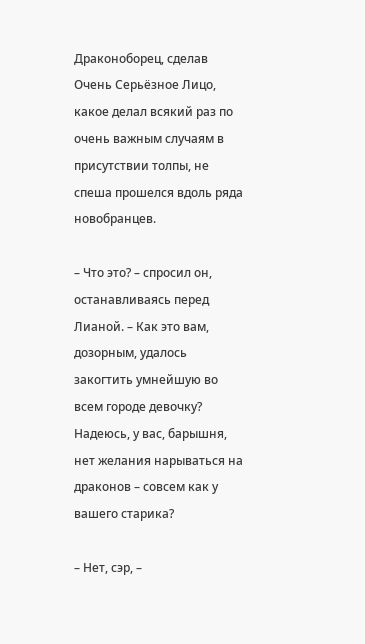Драконоборец, сделав Очень Серьёзное Лицо, какое делал всякий раз по очень важным случаям в присутствии толпы, не спеша прошелся вдоль ряда новобранцев.

– Что это? – спросил он, останавливаясь перед Лианой. – Как это вам, дозорным, удалось закогтить умнейшую во всем городе девочку? Надеюсь, у вас, барышня, нет желания нарываться на драконов – совсем как у вашего старика?

– Нет, сэр, –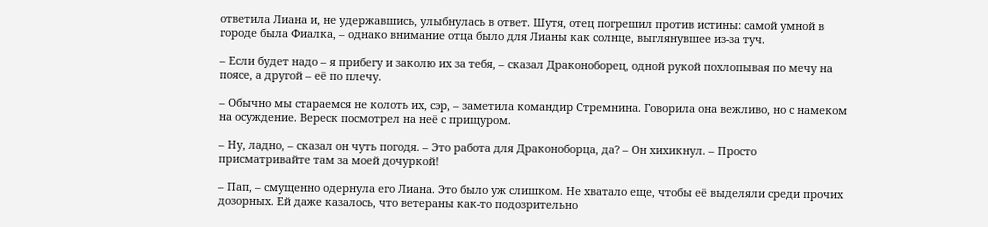ответила Лиана и, не удержавшись, улыбнулась в ответ. Шутя, отец погрешил против истины: самой умной в городе была Фиалка, – однако внимание отца было для Лианы как солнце, выглянувшее из-за туч.

– Если будет надо – я прибегу и заколю их за тебя, – сказал Драконоборец, одной рукой похлопывая по мечу на поясе, а другой – её по плечу.

– Обычно мы стараемся не колоть их, сэр, – заметила командир Стремнина. Говорила она вежливо, но с намеком на осуждение. Вереск посмотрел на неё с прищуром.

– Ну, ладно, – сказал он чуть погодя. – Это работа для Драконоборца, да? – Он хихикнул. – Просто присматривайте там за моей дочуркой!

– Пап, – смущенно одернула его Лиана. Это было уж слишком. Не хватало еще, чтобы её выделяли среди прочих дозорных. Ей даже казалось, что ветераны как-то подозрительно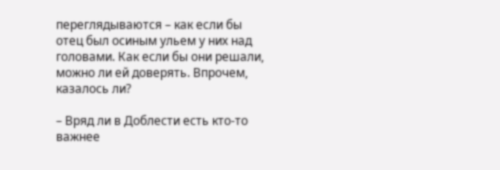переглядываются – как если бы отец был осиным ульем у них над головами. Как если бы они решали, можно ли ей доверять. Впрочем, казалось ли?

– Вряд ли в Доблести есть кто-то важнее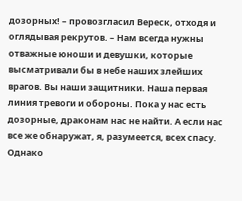дозорных! – провозгласил Вереск, отходя и оглядывая рекрутов. – Нам всегда нужны отважные юноши и девушки, которые высматривали бы в небе наших злейших врагов. Вы наши защитники. Наша первая линия тревоги и обороны. Пока у нас есть дозорные, драконам нас не найти. А если нас все же обнаружат, я, разумеется, всех спасу. Однако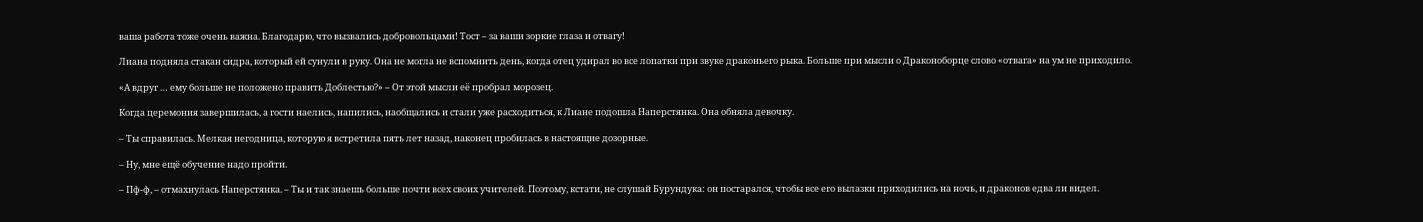ваша работа тоже очень важна. Благодарю, что вызвались добровольцами! Тост – за ваши зоркие глаза и отвагу!

Лиана подняла стакан сидра, который ей сунули в руку. Она не могла не вспомнить день, когда отец удирал во все лопатки при звуке драконьего рыка. Больше при мысли о Драконоборце слово «отвага» на ум не приходило.

«А вдруг … ему больше не положено править Доблестью?» – От этой мысли её пробрал морозец.

Когда церемония завершилась, а гости наелись, напились, наобщались и стали уже расходиться, к Лиане подошла Наперстянка. Она обняла девочку.

– Ты справилась. Мелкая негодница, которую я встретила пять лет назад, наконец пробилась в настоящие дозорные.

– Ну, мне ещё обучение надо пройти.

– Пф-ф, – отмахнулась Наперстянка. – Ты и так знаешь больше почти всех своих учителей. Поэтому, кстати, не слушай Бурундука: он постарался, чтобы все его вылазки приходились на ночь, и драконов едва ли видел.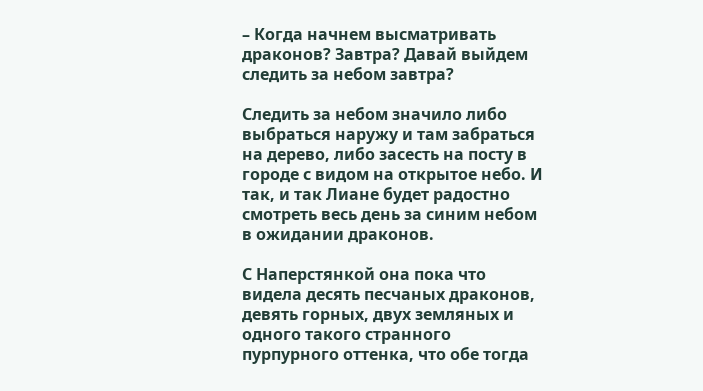– Когда начнем высматривать драконов? Завтра? Давай выйдем следить за небом завтра?

Следить за небом значило либо выбраться наружу и там забраться на дерево, либо засесть на посту в городе с видом на открытое небо. И так, и так Лиане будет радостно смотреть весь день за синим небом в ожидании драконов.

С Наперстянкой она пока что видела десять песчаных драконов, девять горных, двух земляных и одного такого странного пурпурного оттенка, что обе тогда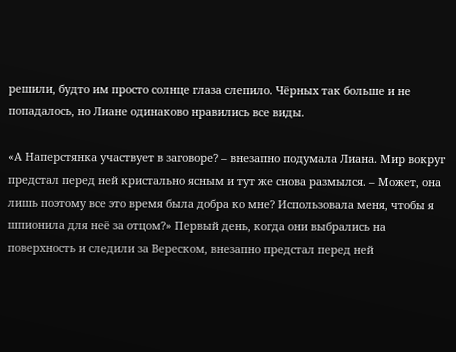решили, будто им просто солнце глаза слепило. Чёрных так больше и не попадалось, но Лиане одинаково нравились все виды.

«А Наперстянка участвует в заговоре? – внезапно подумала Лиана. Мир вокруг предстал перед ней кристально ясным и тут же снова размылся. – Может, она лишь поэтому все это время была добра ко мне? Использовала меня, чтобы я шпионила для неё за отцом?» Первый день, когда они выбрались на поверхность и следили за Вереском, внезапно предстал перед ней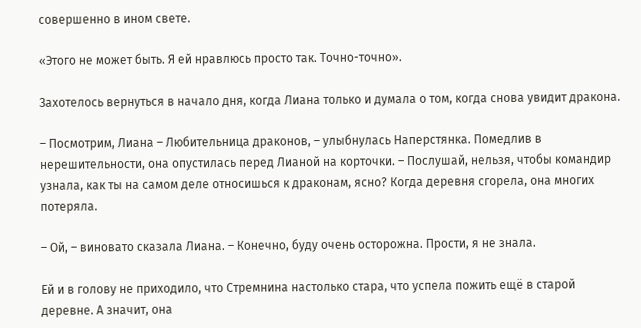совершенно в ином свете.

«Этого не может быть. Я ей нравлюсь просто так. Точно-точно».

Захотелось вернуться в начало дня, когда Лиана только и думала о том, когда снова увидит дракона.

– Посмотрим, Лиана – Любительница драконов, – улыбнулась Наперстянка. Помедлив в нерешительности, она опустилась перед Лианой на корточки. – Послушай, нельзя, чтобы командир узнала, как ты на самом деле относишься к драконам, ясно? Когда деревня сгорела, она многих потеряла.

– Ой, – виновато сказала Лиана. – Конечно, буду очень осторожна. Прости, я не знала.

Ей и в голову не приходило, что Стремнина настолько стара, что успела пожить ещё в старой деревне. А значит, она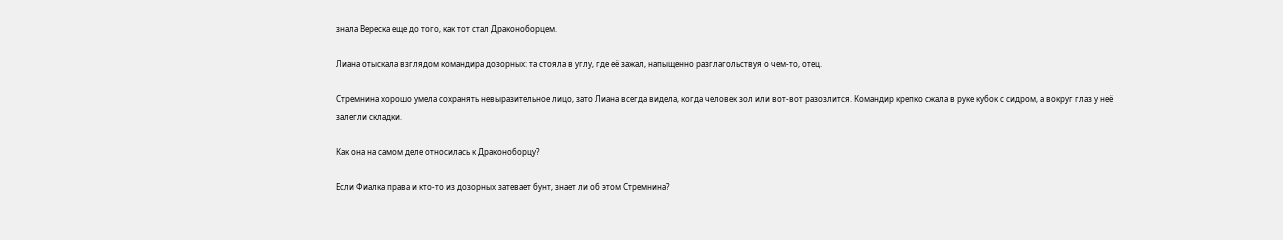знала Вереска еще до того, как тот стал Драконоборцем.

Лиана отыскала взглядом командира дозорных: та стояла в углу, где её зажал, напыщенно разглагольствуя о чем-то, отец.

Стремнина хорошо умела сохранять невыразительное лицо, зато Лиана всегда видела, когда человек зол или вот-вот разозлится. Командир крепко сжала в руке кубок с сидром, а вокруг глаз у неё залегли складки.

Как она на самом деле относилась к Драконоборцу?

Если Фиалка права и кто-то из дозорных затевает бунт, знает ли об этом Стремнина?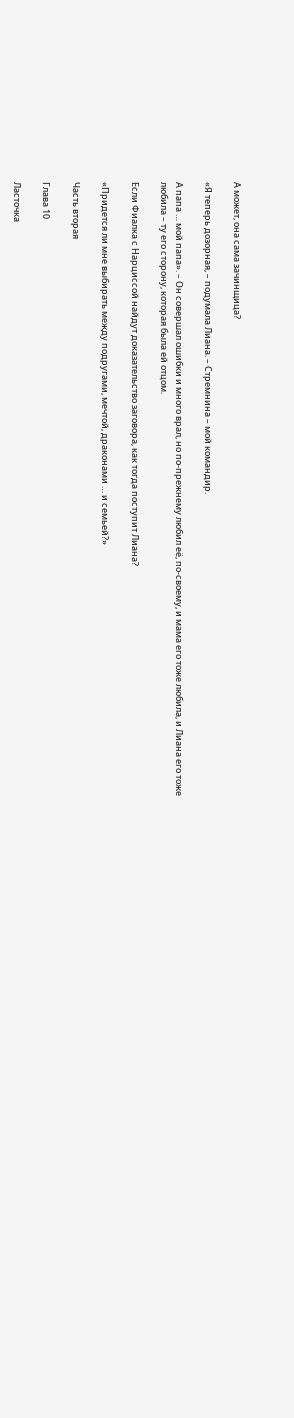А может, она сама зачинщица?

«Я теперь дозорная, – подумала Лиана. – Стремнина – мой командир.

А папа … мой папа». – Он совершал ошибки и много врал, но по-прежнему любил её, по-своему, и мама его тоже любила, и Лиана его тоже любила – ту его сторону, которая была ей отцом.

Если Фиалка с Нарциссой найдут доказательство заговора, как тогда поступит Лиана?

«Придется ли мне выбирать между подругами, мечтой, драконами … и семьей?»

Часть вторая

Глава 10

Ласточка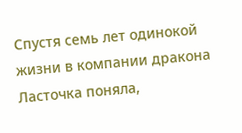Спустя семь лет одинокой жизни в компании дракона Ласточка поняла,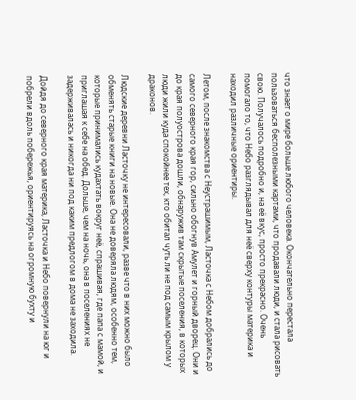что знает о мире больше любого человека. Окончательно перестала пользоваться бесполезными картами, что продавали люди, и стала рисовать свою. Получалось подробно и, на её вкус, просто прекрасно. Очень помогало то, что Небо разглядывал для неё сверху контуры материка и находил различные ориентиры.

Летом, после знакомства с Неустрашимым, Ласточка с Небом добрались до самого северного края гор, сильно обогнув Амулет и горный дворец. Они и до края полуострова дошли, обнаружив там скрытые поселения, в которых люди жили куда спокойнее тех, кто обитал чуть ли не под самым крылом у драконов.

Людские деревни Ласточку не интересовали, разве что в них можно было обменять старые книги на новые. Она не доверяла людям, особенно тем, которые принимались кудахтать вокруг неё, спрашивая, где папа с мамой, и приглашая к себе на обед. Дольше, чем на ночь, она в поселениях не задерживалась и никогда ни под каким предлогом в дома не заходила.

Дойдя до северного края материка, Ласточка и Небо повернули на юг и побрели вдоль побережья, ориентируясь на огромную бухту и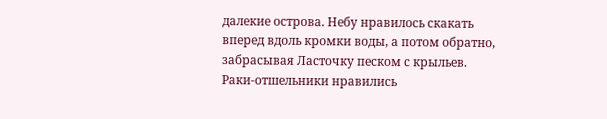далекие острова. Небу нравилось скакать вперед вдоль кромки воды, а потом обратно, забрасывая Ласточку песком с крыльев. Раки-отшельники нравились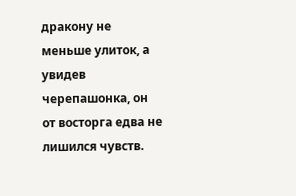дракону не меньше улиток, а увидев черепашонка, он от восторга едва не лишился чувств.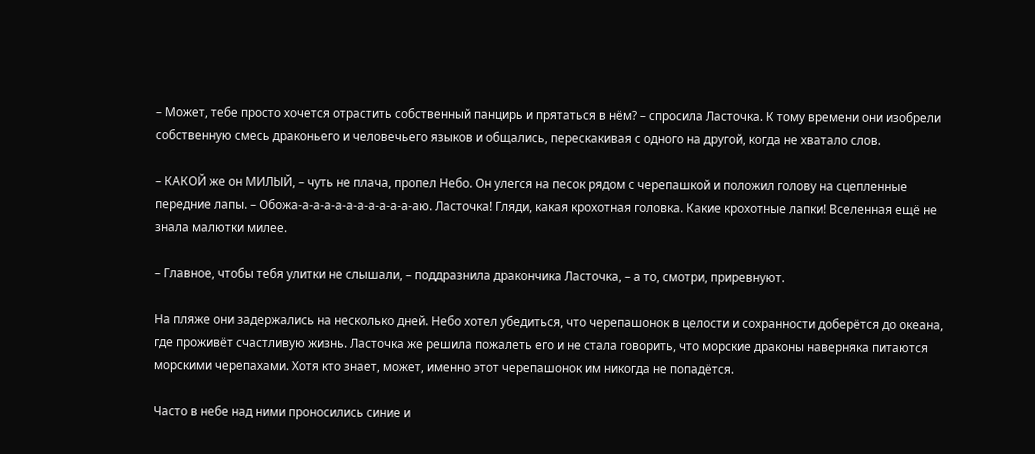– Может, тебе просто хочется отрастить собственный панцирь и прятаться в нём? – спросила Ласточка. К тому времени они изобрели собственную смесь драконьего и человечьего языков и общались, перескакивая с одного на другой, когда не хватало слов.

– КАКОЙ же он МИЛЫЙ, – чуть не плача, пропел Небо. Он улегся на песок рядом с черепашкой и положил голову на сцепленные передние лапы. – Обожа-а-а-а-а-а-а-а-а-а-а-аю. Ласточка! Гляди, какая крохотная головка. Какие крохотные лапки! Вселенная ещё не знала малютки милее.

– Главное, чтобы тебя улитки не слышали, – поддразнила дракончика Ласточка, – а то, смотри, приревнуют.

На пляже они задержались на несколько дней. Небо хотел убедиться, что черепашонок в целости и сохранности доберётся до океана, где проживёт счастливую жизнь. Ласточка же решила пожалеть его и не стала говорить, что морские драконы наверняка питаются морскими черепахами. Хотя кто знает, может, именно этот черепашонок им никогда не попадётся.

Часто в небе над ними проносились синие и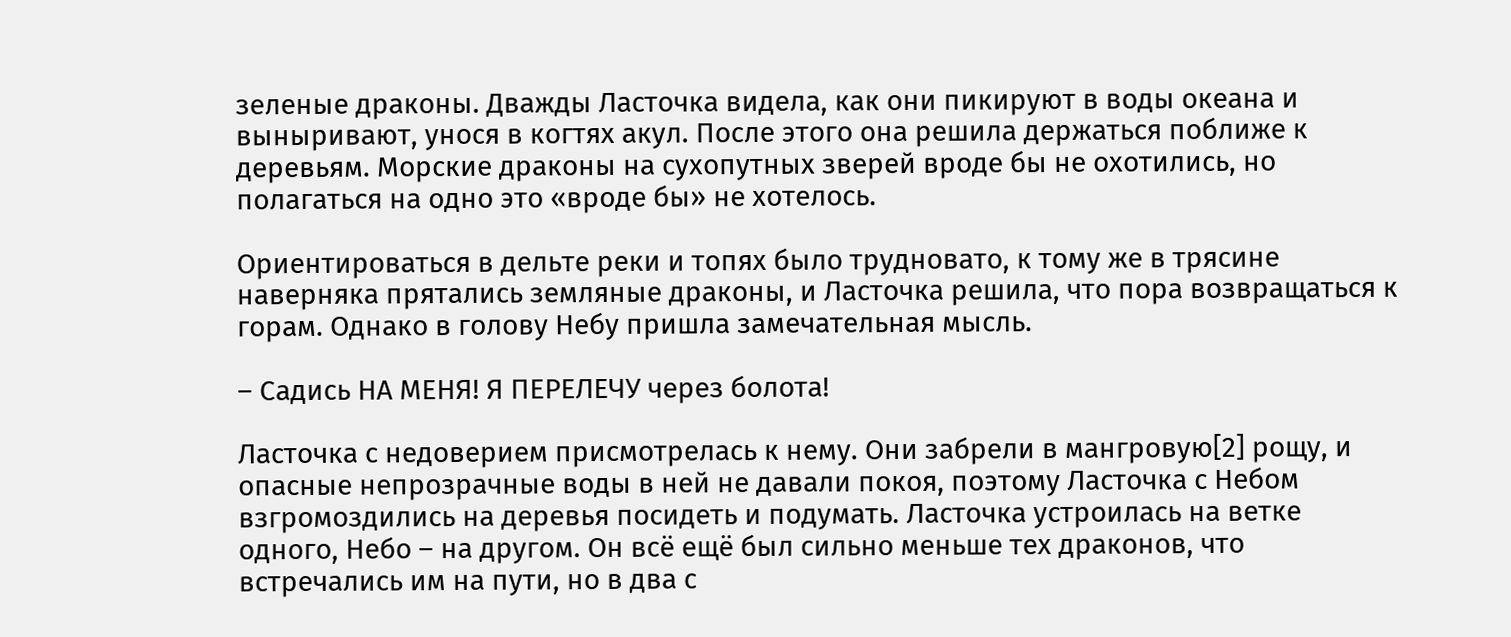зеленые драконы. Дважды Ласточка видела, как они пикируют в воды океана и выныривают, унося в когтях акул. После этого она решила держаться поближе к деревьям. Морские драконы на сухопутных зверей вроде бы не охотились, но полагаться на одно это «вроде бы» не хотелось.

Ориентироваться в дельте реки и топях было трудновато, к тому же в трясине наверняка прятались земляные драконы, и Ласточка решила, что пора возвращаться к горам. Однако в голову Небу пришла замечательная мысль.

– Садись НА МЕНЯ! Я ПЕРЕЛЕЧУ через болота!

Ласточка с недоверием присмотрелась к нему. Они забрели в мангровую[2] рощу, и опасные непрозрачные воды в ней не давали покоя, поэтому Ласточка с Небом взгромоздились на деревья посидеть и подумать. Ласточка устроилась на ветке одного, Небо – на другом. Он всё ещё был сильно меньше тех драконов, что встречались им на пути, но в два с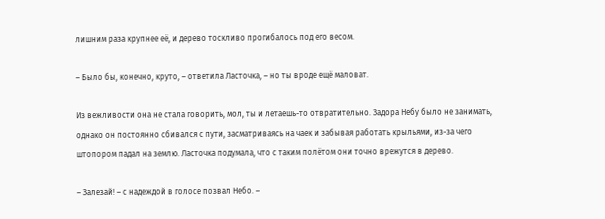лишним раза крупнее её, и дерево тоскливо прогибалось под его весом.

– Было бы, конечно, круто, – ответила Ласточка, – но ты вроде ещё маловат.

Из вежливости она не стала говорить, мол, ты и летаешь-то отвратительно. Задора Небу было не занимать, однако он постоянно сбивался с пути, засматриваясь на чаек и забывая работать крыльями, из-за чего штопором падал на землю. Ласточка подумала, что с таким полётом они точно врежутся в дерево.

– Залезай! – с надеждой в голосе позвал Небо. –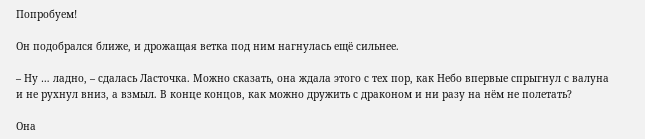Попробуем!

Он подобрался ближе, и дрожащая ветка под ним нагнулась ещё сильнее.

– Ну … ладно, – сдалась Ласточка. Можно сказать, она ждала этого с тех пор, как Небо впервые спрыгнул с валуна и не рухнул вниз, а взмыл. В конце концов, как можно дружить с драконом и ни разу на нём не полетать?

Она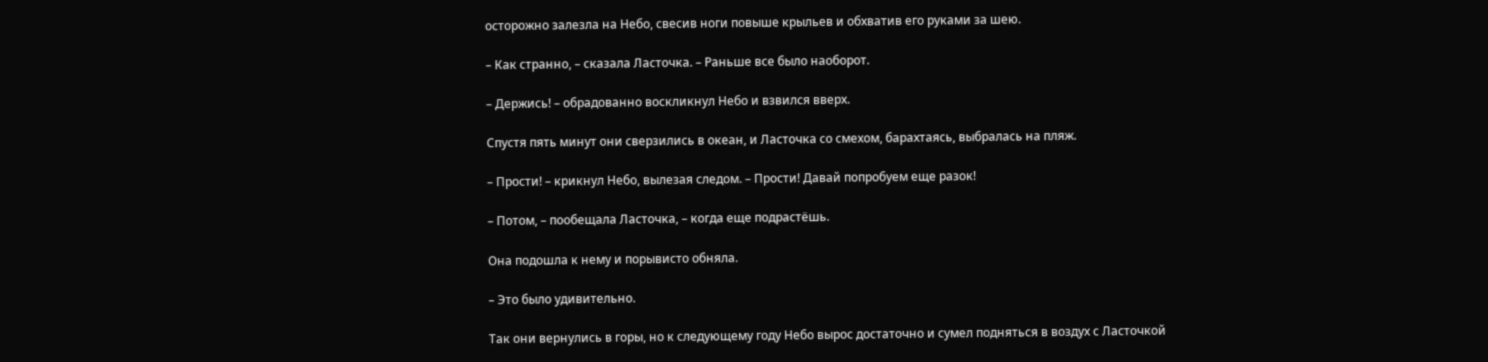осторожно залезла на Небо, свесив ноги повыше крыльев и обхватив его руками за шею.

– Как странно, – сказала Ласточка. – Раньше все было наоборот.

– Держись! – обрадованно воскликнул Небо и взвился вверх.

Спустя пять минут они сверзились в океан, и Ласточка со смехом, барахтаясь, выбралась на пляж.

– Прости! – крикнул Небо, вылезая следом. – Прости! Давай попробуем еще разок!

– Потом, – пообещала Ласточка, – когда еще подрастёшь.

Она подошла к нему и порывисто обняла.

– Это было удивительно.

Так они вернулись в горы, но к следующему году Небо вырос достаточно и сумел подняться в воздух с Ласточкой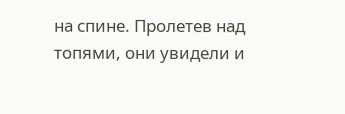на спине. Пролетев над топями, они увидели и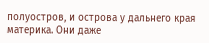полуостров, и острова у дальнего края материка. Они даже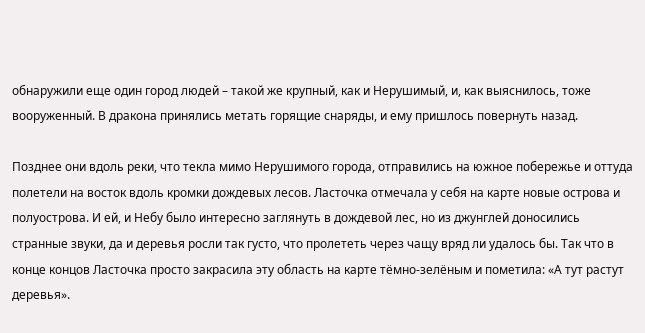обнаружили еще один город людей – такой же крупный, как и Нерушимый, и, как выяснилось, тоже вооруженный. В дракона принялись метать горящие снаряды, и ему пришлось повернуть назад.

Позднее они вдоль реки, что текла мимо Нерушимого города, отправились на южное побережье и оттуда полетели на восток вдоль кромки дождевых лесов. Ласточка отмечала у себя на карте новые острова и полуострова. И ей, и Небу было интересно заглянуть в дождевой лес, но из джунглей доносились странные звуки, да и деревья росли так густо, что пролететь через чащу вряд ли удалось бы. Так что в конце концов Ласточка просто закрасила эту область на карте тёмно-зелёным и пометила: «А тут растут деревья».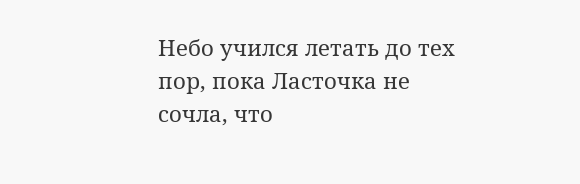Небо учился летать до тех пор, пока Ласточка не сочла, что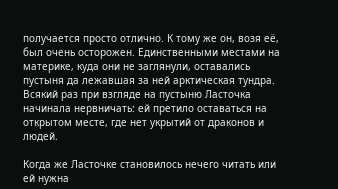получается просто отлично. К тому же он, возя её, был очень осторожен. Единственными местами на материке, куда они не заглянули, оставались пустыня да лежавшая за ней арктическая тундра. Всякий раз при взгляде на пустыню Ласточка начинала нервничать: ей претило оставаться на открытом месте, где нет укрытий от драконов и людей.

Когда же Ласточке становилось нечего читать или ей нужна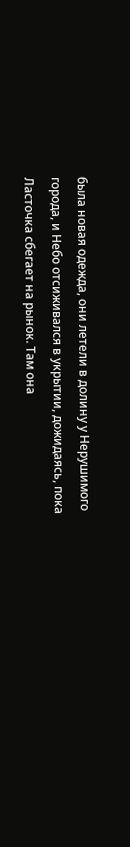была новая одежда, они летели в долину у Нерушимого города, и Небо отсиживался в укрытии, дожидаясь, пока Ласточка сбегает на рынок. Там она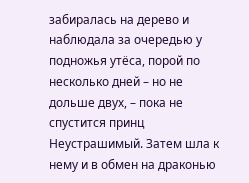забиралась на дерево и наблюдала за очередью у подножья утёса, порой по несколько дней – но не дольше двух, – пока не спустится принц Неустрашимый. Затем шла к нему и в обмен на драконью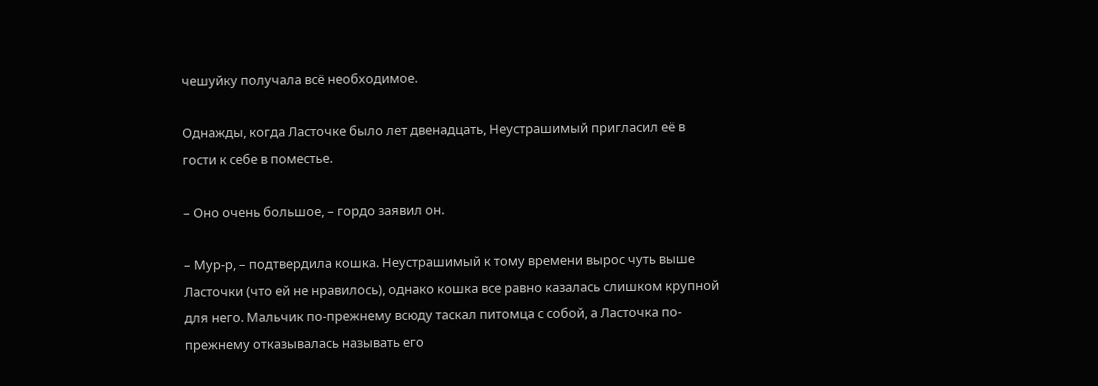чешуйку получала всё необходимое.

Однажды, когда Ласточке было лет двенадцать, Неустрашимый пригласил её в гости к себе в поместье.

– Оно очень большое, – гордо заявил он.

– Мур-р, – подтвердила кошка. Неустрашимый к тому времени вырос чуть выше Ласточки (что ей не нравилось), однако кошка все равно казалась слишком крупной для него. Мальчик по-прежнему всюду таскал питомца с собой, а Ласточка по-прежнему отказывалась называть его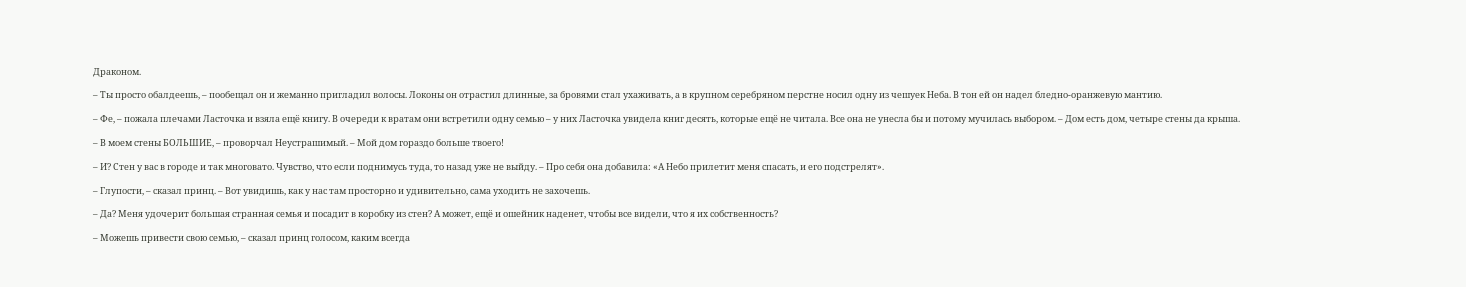Драконом.

– Ты просто обалдеешь, – пообещал он и жеманно пригладил волосы. Локоны он отрастил длинные, за бровями стал ухаживать, а в крупном серебряном перстне носил одну из чешуек Неба. В тон ей он надел бледно-оранжевую мантию.

– Фе, – пожала плечами Ласточка и взяла ещё книгу. В очереди к вратам они встретили одну семью – у них Ласточка увидела книг десять, которые ещё не читала. Все она не унесла бы и потому мучилась выбором. – Дом есть дом, четыре стены да крыша.

– В моем стены БОЛЬШИЕ, – проворчал Неустрашимый. – Мой дом гораздо больше твоего!

– И? Стен у вас в городе и так многовато. Чувство, что если поднимусь туда, то назад уже не выйду. – Про себя она добавила: «А Небо прилетит меня спасать, и его подстрелят».

– Глупости, – сказал принц. – Вот увидишь, как у нас там просторно и удивительно, сама уходить не захочешь.

– Да? Меня удочерит большая странная семья и посадит в коробку из стен? А может, ещё и ошейник наденет, чтобы все видели, что я их собственность?

– Можешь привести свою семью, – сказал принц голосом, каким всегда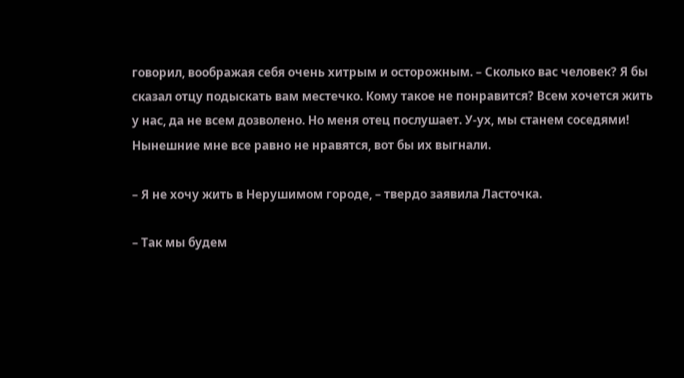говорил, воображая себя очень хитрым и осторожным. – Сколько вас человек? Я бы сказал отцу подыскать вам местечко. Кому такое не понравится? Всем хочется жить у нас, да не всем дозволено. Но меня отец послушает. У-ух, мы станем соседями! Нынешние мне все равно не нравятся, вот бы их выгнали.

– Я не хочу жить в Нерушимом городе, – твердо заявила Ласточка.

– Так мы будем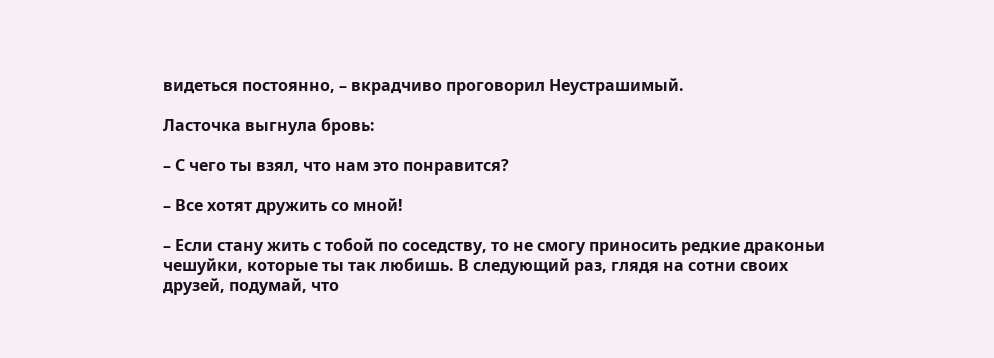видеться постоянно, – вкрадчиво проговорил Неустрашимый.

Ласточка выгнула бровь:

– С чего ты взял, что нам это понравится?

– Все хотят дружить со мной!

– Если стану жить с тобой по соседству, то не смогу приносить редкие драконьи чешуйки, которые ты так любишь. В следующий раз, глядя на сотни своих друзей, подумай, что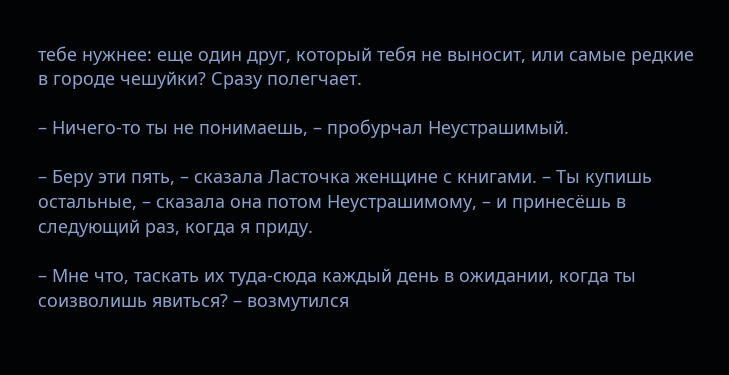тебе нужнее: еще один друг, который тебя не выносит, или самые редкие в городе чешуйки? Сразу полегчает.

– Ничего-то ты не понимаешь, – пробурчал Неустрашимый.

– Беру эти пять, – сказала Ласточка женщине с книгами. – Ты купишь остальные, – сказала она потом Неустрашимому, – и принесёшь в следующий раз, когда я приду.

– Мне что, таскать их туда-сюда каждый день в ожидании, когда ты соизволишь явиться? – возмутился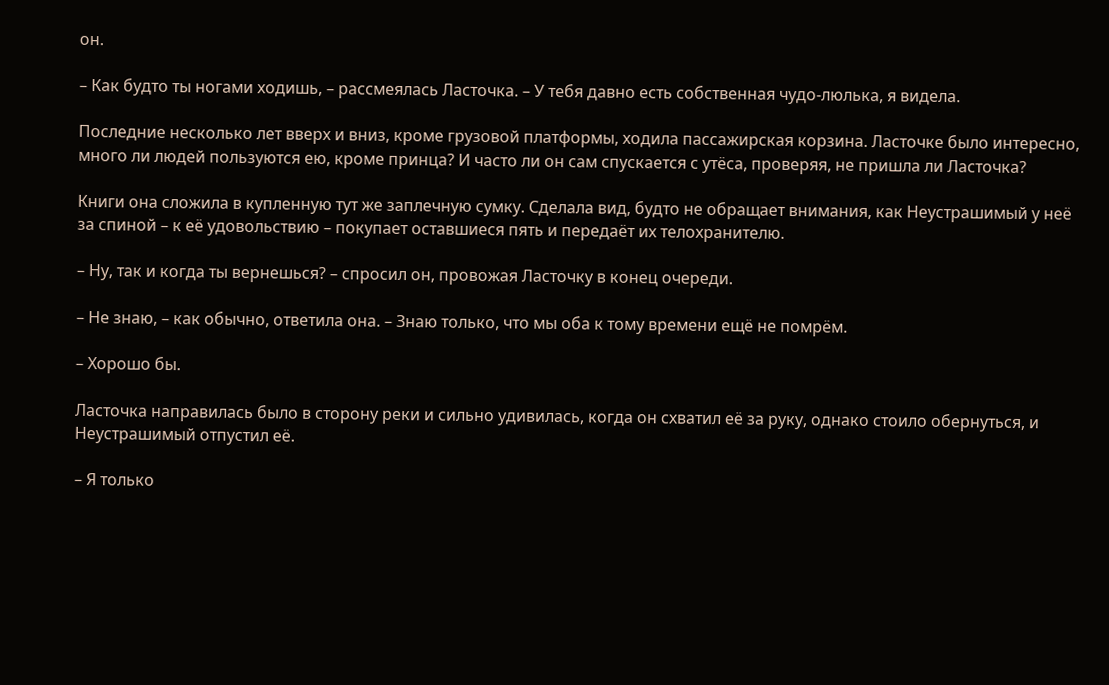он.

– Как будто ты ногами ходишь, – рассмеялась Ласточка. – У тебя давно есть собственная чудо-люлька, я видела.

Последние несколько лет вверх и вниз, кроме грузовой платформы, ходила пассажирская корзина. Ласточке было интересно, много ли людей пользуются ею, кроме принца? И часто ли он сам спускается с утёса, проверяя, не пришла ли Ласточка?

Книги она сложила в купленную тут же заплечную сумку. Сделала вид, будто не обращает внимания, как Неустрашимый у неё за спиной – к её удовольствию – покупает оставшиеся пять и передаёт их телохранителю.

– Ну, так и когда ты вернешься? – спросил он, провожая Ласточку в конец очереди.

– Не знаю, – как обычно, ответила она. – Знаю только, что мы оба к тому времени ещё не помрём.

– Хорошо бы.

Ласточка направилась было в сторону реки и сильно удивилась, когда он схватил её за руку, однако стоило обернуться, и Неустрашимый отпустил её.

– Я только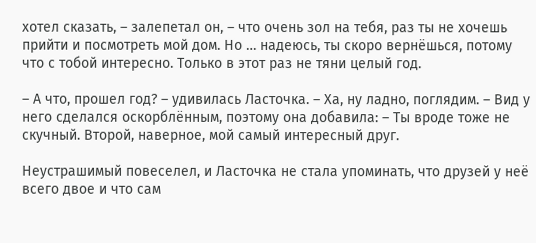хотел сказать, – залепетал он, – что очень зол на тебя, раз ты не хочешь прийти и посмотреть мой дом. Но … надеюсь, ты скоро вернёшься, потому что с тобой интересно. Только в этот раз не тяни целый год.

– А что, прошел год? – удивилась Ласточка. – Ха, ну ладно, поглядим. – Вид у него сделался оскорблённым, поэтому она добавила: – Ты вроде тоже не скучный. Второй, наверное, мой самый интересный друг.

Неустрашимый повеселел, и Ласточка не стала упоминать, что друзей у неё всего двое и что сам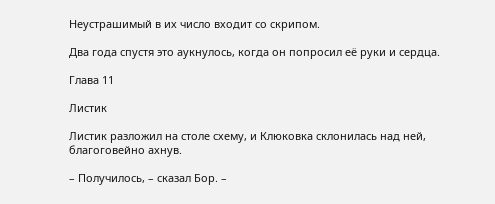Неустрашимый в их число входит со скрипом.

Два года спустя это аукнулось, когда он попросил её руки и сердца.

Глава 11

Листик

Листик разложил на столе схему, и Клюковка склонилась над ней, благоговейно ахнув.

– Получилось, – сказал Бор. –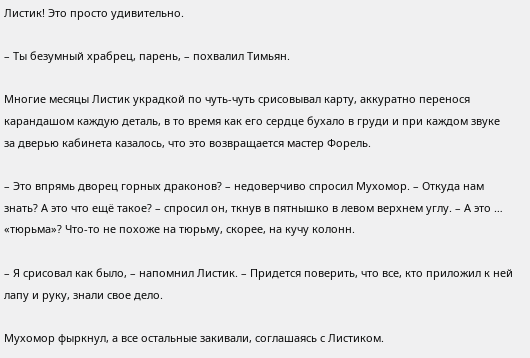Листик! Это просто удивительно.

– Ты безумный храбрец, парень, – похвалил Тимьян.

Многие месяцы Листик украдкой по чуть-чуть срисовывал карту, аккуратно перенося карандашом каждую деталь, в то время как его сердце бухало в груди и при каждом звуке за дверью кабинета казалось, что это возвращается мастер Форель.

– Это впрямь дворец горных драконов? – недоверчиво спросил Мухомор. – Откуда нам знать? А это что ещё такое? – спросил он, ткнув в пятнышко в левом верхнем углу. – А это … «тюрьма»? Что-то не похоже на тюрьму, скорее, на кучу колонн.

– Я срисовал как было, – напомнил Листик. – Придется поверить, что все, кто приложил к ней лапу и руку, знали свое дело.

Мухомор фыркнул, а все остальные закивали, соглашаясь с Листиком.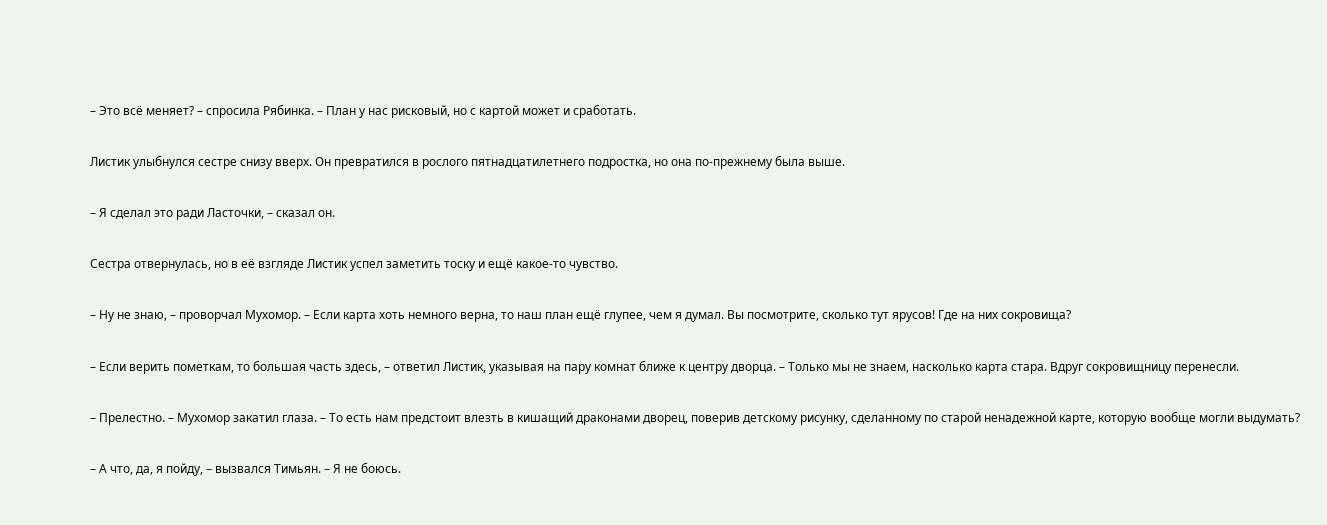– Это всё меняет? – спросила Рябинка. – План у нас рисковый, но с картой может и сработать.

Листик улыбнулся сестре снизу вверх. Он превратился в рослого пятнадцатилетнего подростка, но она по-прежнему была выше.

– Я сделал это ради Ласточки, – сказал он.

Сестра отвернулась, но в её взгляде Листик успел заметить тоску и ещё какое-то чувство.

– Ну не знаю, – проворчал Мухомор. – Если карта хоть немного верна, то наш план ещё глупее, чем я думал. Вы посмотрите, сколько тут ярусов! Где на них сокровища?

– Если верить пометкам, то большая часть здесь, – ответил Листик, указывая на пару комнат ближе к центру дворца. – Только мы не знаем, насколько карта стара. Вдруг сокровищницу перенесли.

– Прелестно. – Мухомор закатил глаза. – То есть нам предстоит влезть в кишащий драконами дворец, поверив детскому рисунку, сделанному по старой ненадежной карте, которую вообще могли выдумать?

– А что, да, я пойду, – вызвался Тимьян. – Я не боюсь.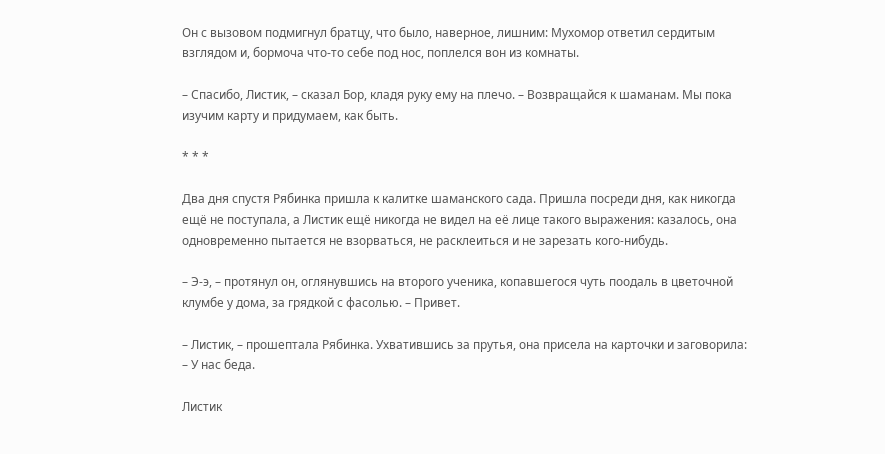Он с вызовом подмигнул братцу, что было, наверное, лишним: Мухомор ответил сердитым взглядом и, бормоча что-то себе под нос, поплелся вон из комнаты.

– Спасибо, Листик, – сказал Бор, кладя руку ему на плечо. – Возвращайся к шаманам. Мы пока изучим карту и придумаем, как быть.

* * *

Два дня спустя Рябинка пришла к калитке шаманского сада. Пришла посреди дня, как никогда ещё не поступала, а Листик ещё никогда не видел на её лице такого выражения: казалось, она одновременно пытается не взорваться, не расклеиться и не зарезать кого-нибудь.

– Э-э, – протянул он, оглянувшись на второго ученика, копавшегося чуть поодаль в цветочной клумбе у дома, за грядкой с фасолью. – Привет.

– Листик, – прошептала Рябинка. Ухватившись за прутья, она присела на карточки и заговорила: – У нас беда.

Листик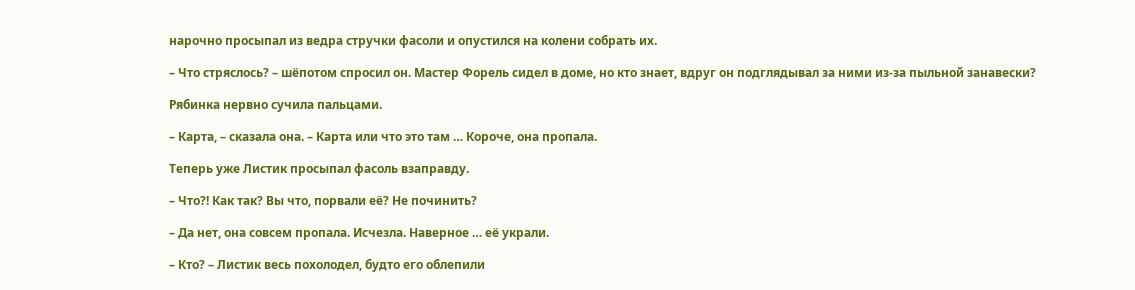нарочно просыпал из ведра стручки фасоли и опустился на колени собрать их.

– Что стряслось? – шёпотом спросил он. Мастер Форель сидел в доме, но кто знает, вдруг он подглядывал за ними из-за пыльной занавески?

Рябинка нервно сучила пальцами.

– Карта, – сказала она. – Карта или что это там … Короче, она пропала.

Теперь уже Листик просыпал фасоль взаправду.

– Что?! Как так? Вы что, порвали её? Не починить?

– Да нет, она совсем пропала. Исчезла. Наверное … её украли.

– Кто? – Листик весь похолодел, будто его облепили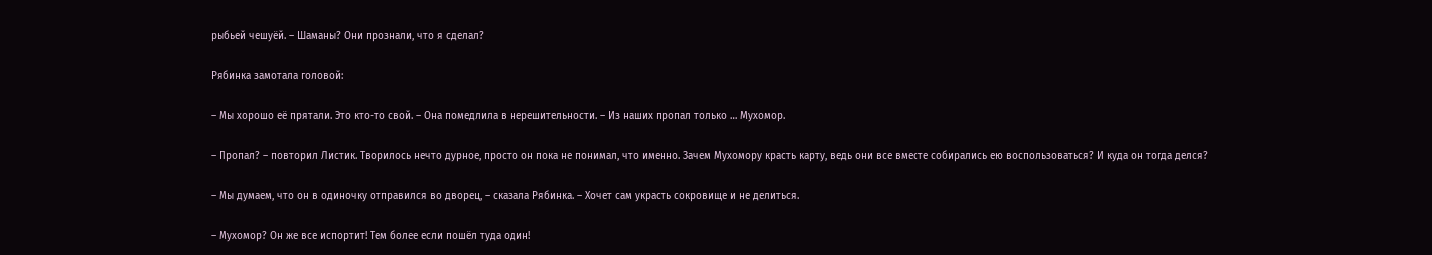рыбьей чешуёй. – Шаманы? Они прознали, что я сделал?

Рябинка замотала головой:

– Мы хорошо её прятали. Это кто-то свой. – Она помедлила в нерешительности. – Из наших пропал только … Мухомор.

– Пропал? – повторил Листик. Творилось нечто дурное, просто он пока не понимал, что именно. Зачем Мухомору красть карту, ведь они все вместе собирались ею воспользоваться? И куда он тогда делся?

– Мы думаем, что он в одиночку отправился во дворец, – сказала Рябинка. – Хочет сам украсть сокровище и не делиться.

– Мухомор? Он же все испортит! Тем более если пошёл туда один!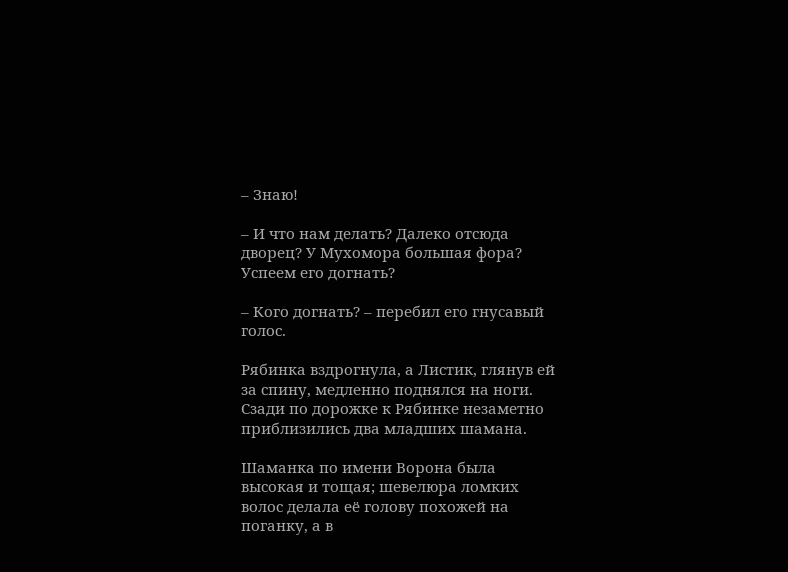– Знаю!

– И что нам делать? Далеко отсюда дворец? У Мухомора большая фора? Успеем его догнать?

– Кого догнать? – перебил его гнусавый голос.

Рябинка вздрогнула, а Листик, глянув ей за спину, медленно поднялся на ноги. Сзади по дорожке к Рябинке незаметно приблизились два младших шамана.

Шаманка по имени Ворона была высокая и тощая; шевелюра ломких волос делала её голову похожей на поганку, а в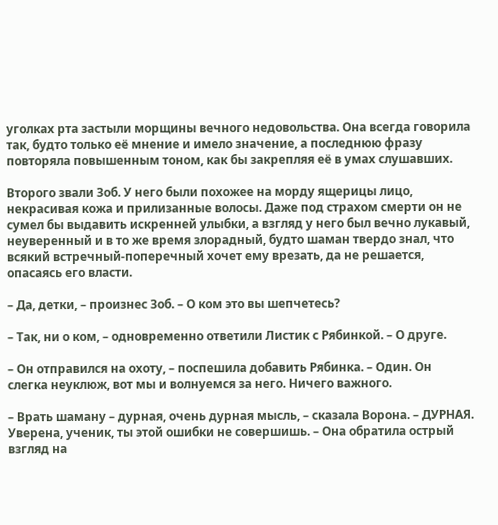уголках рта застыли морщины вечного недовольства. Она всегда говорила так, будто только её мнение и имело значение, а последнюю фразу повторяла повышенным тоном, как бы закрепляя её в умах слушавших.

Второго звали Зоб. У него были похожее на морду ящерицы лицо, некрасивая кожа и прилизанные волосы. Даже под страхом смерти он не сумел бы выдавить искренней улыбки, а взгляд у него был вечно лукавый, неуверенный и в то же время злорадный, будто шаман твердо знал, что всякий встречный-поперечный хочет ему врезать, да не решается, опасаясь его власти.

– Да, детки, – произнес Зоб. – О ком это вы шепчетесь?

– Так, ни о ком, – одновременно ответили Листик с Рябинкой. – О друге.

– Он отправился на охоту, – поспешила добавить Рябинка. – Один. Он слегка неуклюж, вот мы и волнуемся за него. Ничего важного.

– Врать шаману – дурная, очень дурная мысль, – сказала Ворона. – ДУРНАЯ. Уверена, ученик, ты этой ошибки не совершишь. – Она обратила острый взгляд на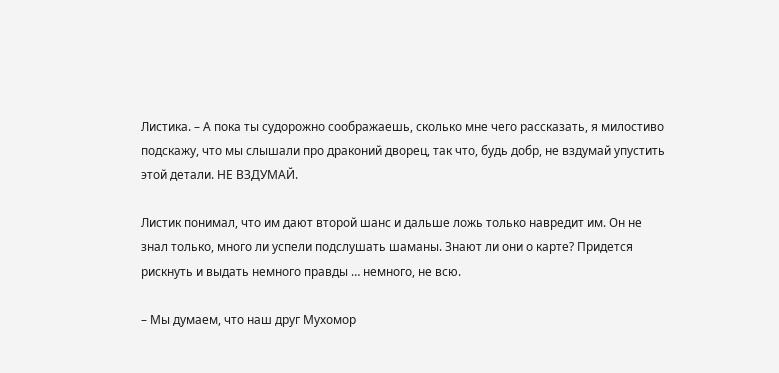Листика. – А пока ты судорожно соображаешь, сколько мне чего рассказать, я милостиво подскажу, что мы слышали про драконий дворец, так что, будь добр, не вздумай упустить этой детали. НЕ ВЗДУМАЙ.

Листик понимал, что им дают второй шанс и дальше ложь только навредит им. Он не знал только, много ли успели подслушать шаманы. Знают ли они о карте? Придется рискнуть и выдать немного правды … немного, не всю.

– Мы думаем, что наш друг Мухомор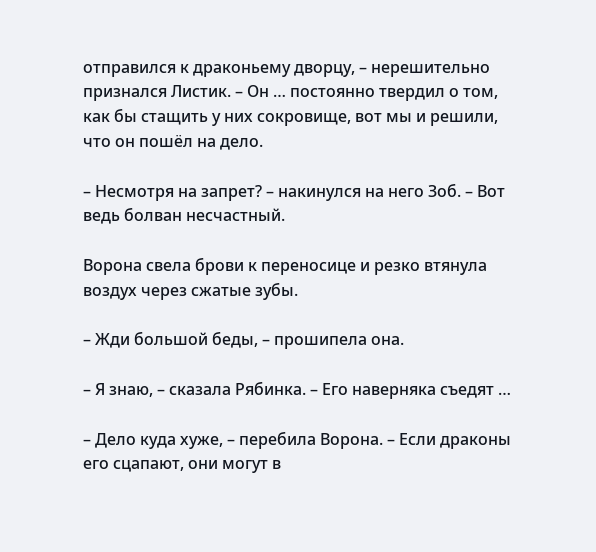отправился к драконьему дворцу, – нерешительно признался Листик. – Он … постоянно твердил о том, как бы стащить у них сокровище, вот мы и решили, что он пошёл на дело.

– Несмотря на запрет? – накинулся на него Зоб. – Вот ведь болван несчастный.

Ворона свела брови к переносице и резко втянула воздух через сжатые зубы.

– Жди большой беды, – прошипела она.

– Я знаю, – сказала Рябинка. – Его наверняка съедят …

– Дело куда хуже, – перебила Ворона. – Если драконы его сцапают, они могут в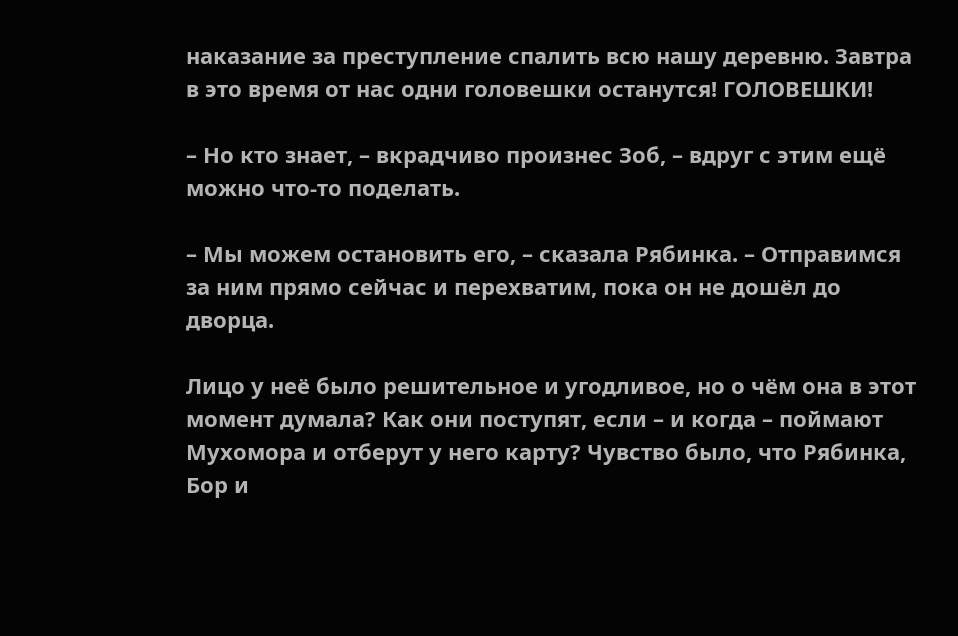наказание за преступление спалить всю нашу деревню. Завтра в это время от нас одни головешки останутся! ГОЛОВЕШКИ!

– Но кто знает, – вкрадчиво произнес Зоб, – вдруг с этим ещё можно что-то поделать.

– Мы можем остановить его, – сказала Рябинка. – Отправимся за ним прямо сейчас и перехватим, пока он не дошёл до дворца.

Лицо у неё было решительное и угодливое, но о чём она в этот момент думала? Как они поступят, если – и когда – поймают Мухомора и отберут у него карту? Чувство было, что Рябинка, Бор и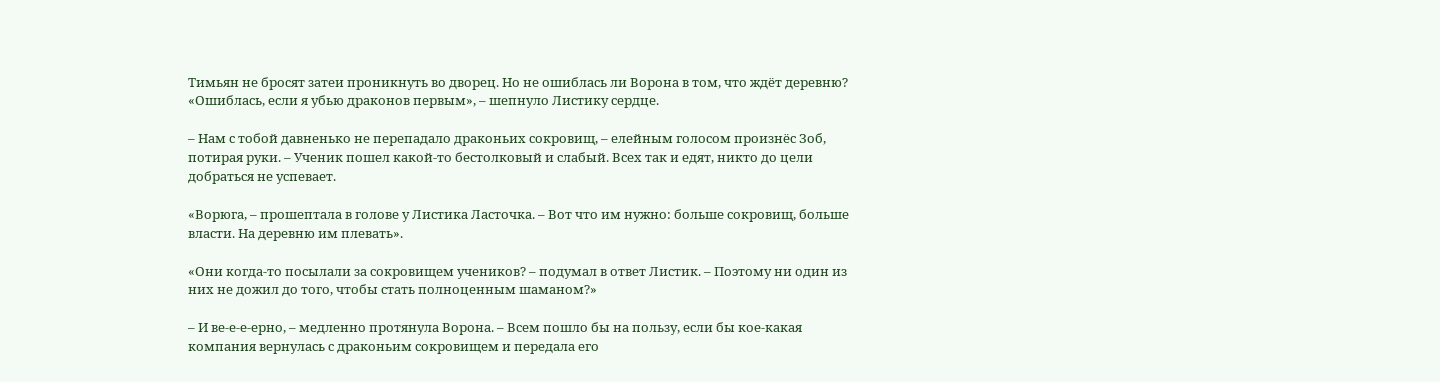Тимьян не бросят затеи проникнуть во дворец. Но не ошиблась ли Ворона в том, что ждёт деревню? «Ошиблась, если я убью драконов первым», – шепнуло Листику сердце.

– Нам с тобой давненько не перепадало драконьих сокровищ, – елейным голосом произнёс Зоб, потирая руки. – Ученик пошел какой-то бестолковый и слабый. Всех так и едят, никто до цели добраться не успевает.

«Ворюга, – прошептала в голове у Листика Ласточка. – Вот что им нужно: больше сокровищ, больше власти. На деревню им плевать».

«Они когда-то посылали за сокровищем учеников? – подумал в ответ Листик. – Поэтому ни один из них не дожил до того, чтобы стать полноценным шаманом?»

– И ве-е-е-ерно, – медленно протянула Ворона. – Всем пошло бы на пользу, если бы кое-какая компания вернулась с драконьим сокровищем и передала его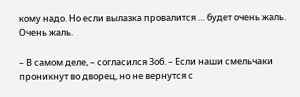кому надо. Но если вылазка провалится … будет очень жаль. Очень жаль.

– В самом деле, – согласился Зоб. – Если наши смельчаки проникнут во дворец, но не вернутся с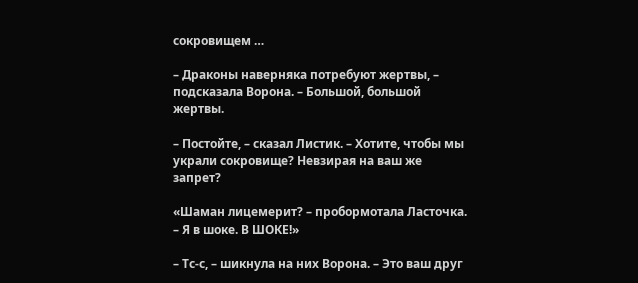сокровищем …

– Драконы наверняка потребуют жертвы, – подсказала Ворона. – Большой, большой жертвы.

– Постойте, – сказал Листик. – Хотите, чтобы мы украли сокровище? Невзирая на ваш же запрет?

«Шаман лицемерит? – пробормотала Ласточка. – Я в шоке. В ШОКЕ!»

– Тс-с, – шикнула на них Ворона. – Это ваш друг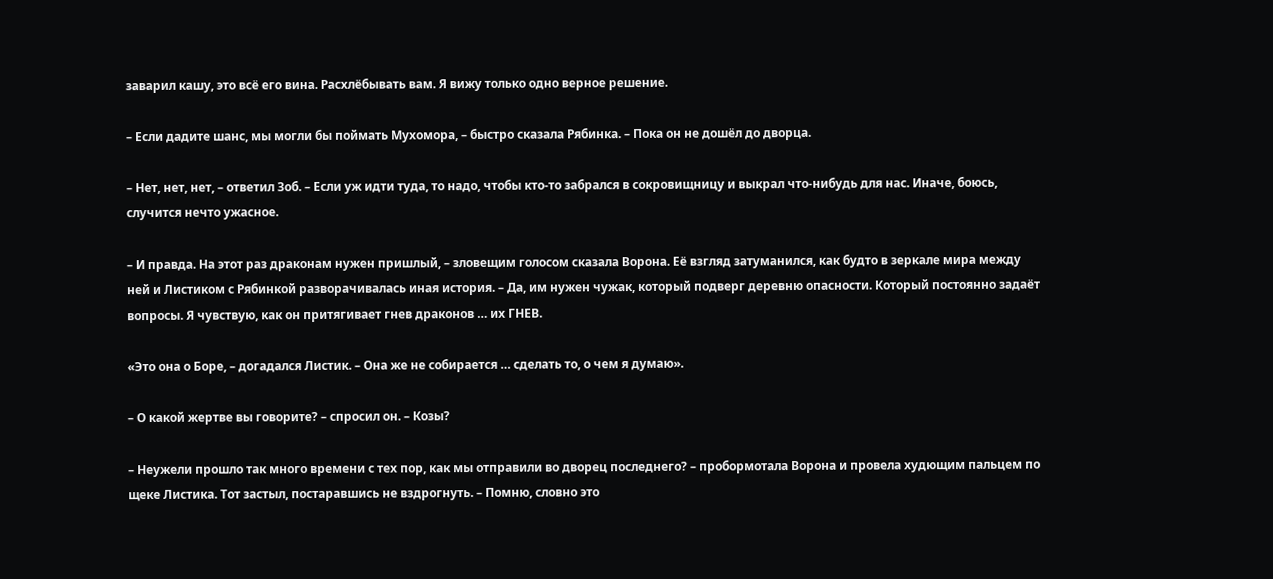заварил кашу, это всё его вина. Расхлёбывать вам. Я вижу только одно верное решение.

– Если дадите шанс, мы могли бы поймать Мухомора, – быстро сказала Рябинка. – Пока он не дошёл до дворца.

– Нет, нет, нет, – ответил Зоб. – Если уж идти туда, то надо, чтобы кто-то забрался в сокровищницу и выкрал что-нибудь для нас. Иначе, боюсь, случится нечто ужасное.

– И правда. На этот раз драконам нужен пришлый, – зловещим голосом сказала Ворона. Её взгляд затуманился, как будто в зеркале мира между ней и Листиком с Рябинкой разворачивалась иная история. – Да, им нужен чужак, который подверг деревню опасности. Который постоянно задаёт вопросы. Я чувствую, как он притягивает гнев драконов … их ГНЕВ.

«Это она о Боре, – догадался Листик. – Она же не собирается … сделать то, о чем я думаю».

– О какой жертве вы говорите? – спросил он. – Козы?

– Неужели прошло так много времени с тех пор, как мы отправили во дворец последнего? – пробормотала Ворона и провела худющим пальцем по щеке Листика. Тот застыл, постаравшись не вздрогнуть. – Помню, словно это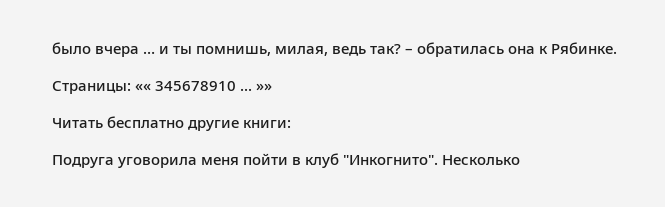было вчера … и ты помнишь, милая, ведь так? – обратилась она к Рябинке.

Страницы: «« 345678910 ... »»

Читать бесплатно другие книги:

Подруга уговорила меня пойти в клуб "Инкогнито". Несколько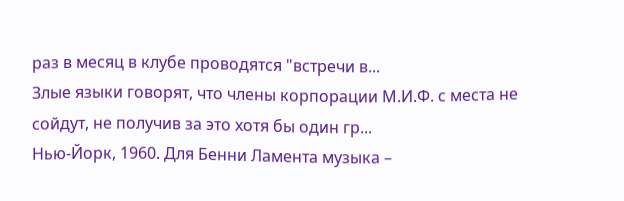раз в месяц в клубе проводятся "встречи в...
Злые языки говорят, что члены корпорации М.И.Ф. с места не сойдут, не получив за это хотя бы один гр...
Нью-Йорк, 1960. Для Бенни Ламента музыка –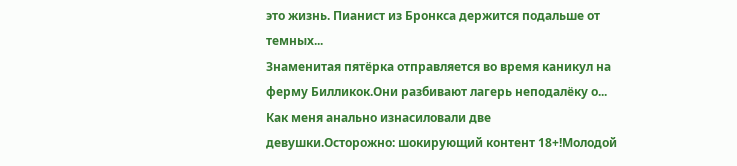это жизнь. Пианист из Бронкса держится подальше от темных...
Знаменитая пятёрка отправляется во время каникул на ферму Билликок.Они разбивают лагерь неподалёку о...
Как меня анально изнасиловали две девушки.Осторожно: шокирующий контент 18+!Молодой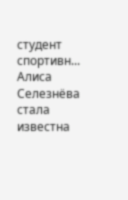студент спортивн...
Алиса Селезнёва стала известна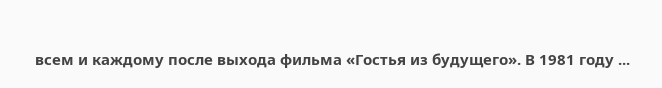всем и каждому после выхода фильма «Гостья из будущего». В 1981 году ...